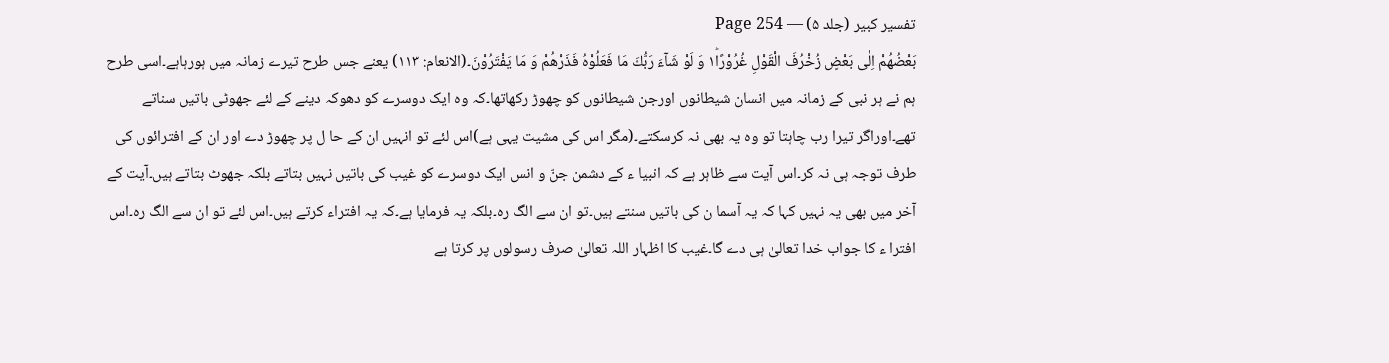تفسیر کبیر (جلد ۵) — Page 254
بَعْضُهُمْ اِلٰى بَعْضٍ زُخْرُفَ الْقَوْلِ غُرُوْرًا١ؕ وَ لَوْ شَآءَ رَبُّكَ مَا فَعَلُوْهُ فَذَرْهُمْ وَ مَا يَفْتَرُوْنَ۔(الانعام: ۱۱۳) یعنے جس طرح تیرے زمانہ میں ہورہاہے۔اسی طرح ہم نے ہر نبی کے زمانہ میں انسان شیطانوں اورجن شیطانوں کو چھوڑ رکھاتھا۔کہ وہ ایک دوسرے کو دھوکہ دینے کے لئے جھوٹی باتیں سناتے تھے۔اوراگر تیرا رب چاہتا تو وہ یہ بھی نہ کرسکتے۔(مگر اس کی مشیت یہی ہے)اس لئے تو انہیں ان کے حا ل پر چھوڑ دے اور ان کے افترائوں کی طرف توجہ ہی نہ کر۔اس آیت سے ظاہر ہے کہ انبیا ء کے دشمن جنّ و انس ایک دوسرے کو غیب کی باتیں نہیں بتاتے بلکہ جھوٹ بتاتے ہیں۔آیت کے آخر میں بھی یہ نہیں کہا کہ یہ آسما ن کی باتیں سنتے ہیں۔تو ان سے الگ رہ۔بلکہ یہ فرمایا ہے۔کہ یہ افتراء کرتے ہیں۔اس لئے تو ان سے الگ رہ۔اس افترا ء کا جواب خدا تعالیٰ ہی دے گا۔غیب کا اظہار اللہ تعالیٰ صرف رسولوں پر کرتا ہے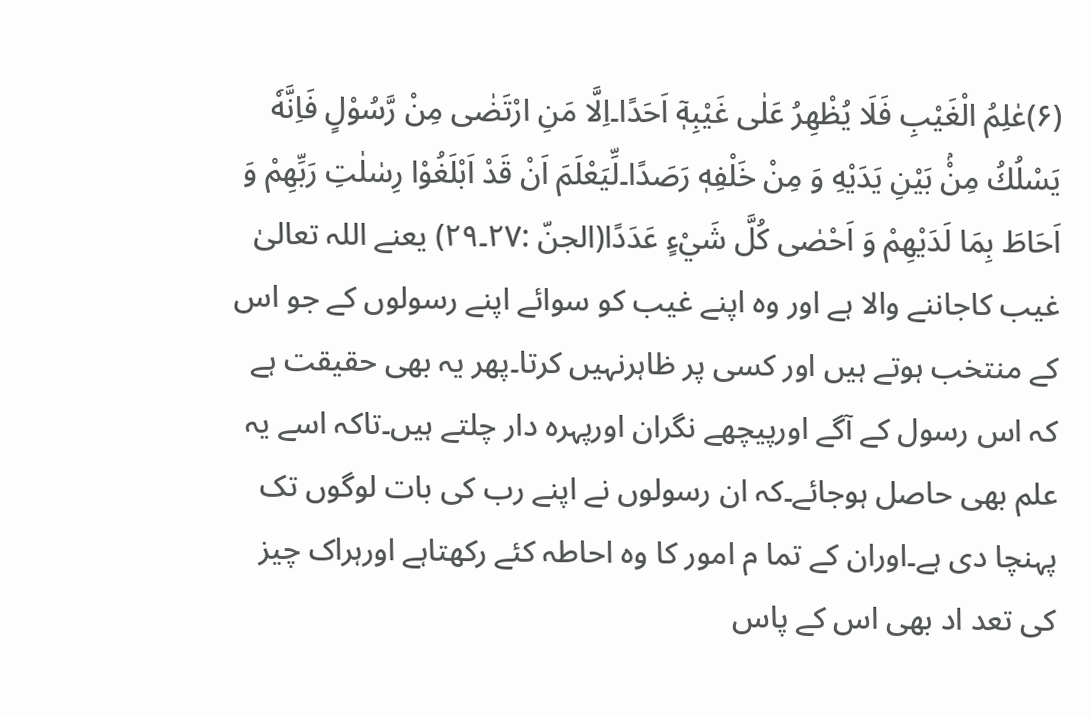(۶)عٰلِمُ الْغَيْبِ فَلَا يُظْهِرُ عَلٰى غَيْبِهٖۤ اَحَدًا۔اِلَّا مَنِ ارْتَضٰى مِنْ رَّسُوْلٍ فَاِنَّهٗ يَسْلُكُ مِنْۢ بَيْنِ يَدَيْهِ وَ مِنْ خَلْفِهٖ رَصَدًا۔لِّيَعْلَمَ اَنْ قَدْ اَبْلَغُوْا رِسٰلٰتِ رَبِّهِمْ وَ اَحَاطَ بِمَا لَدَيْهِمْ وَ اَحْصٰى كُلَّ شَيْءٍ عَدَدًا(الجنّ :۲۷۔۲۹) یعنے اللہ تعالیٰ غیب کاجاننے والا ہے اور وہ اپنے غیب کو سوائے اپنے رسولوں کے جو اس کے منتخب ہوتے ہیں اور کسی پر ظاہرنہیں کرتا۔پھر یہ بھی حقیقت ہے کہ اس رسول کے آگے اورپیچھے نگران اورپہرہ دار چلتے ہیں۔تاکہ اسے یہ علم بھی حاصل ہوجائے۔کہ ان رسولوں نے اپنے رب کی بات لوگوں تک پہنچا دی ہے۔اوران کے تما م امور کا وہ احاطہ کئے رکھتاہے اورہراک چیز کی تعد اد بھی اس کے پاس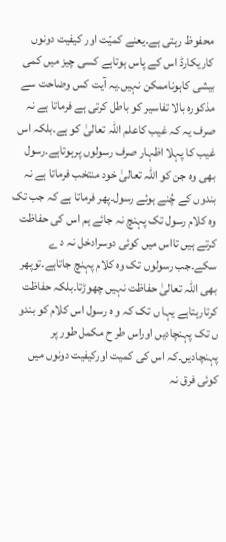محفوظ رہتی ہے۔یعنے کمیّت اور کیفیت دونوں کاریکارڈ اس کے پاس ہوتاہے کسی چیز میں کمی بیشی کاہوناممکن نہیں۔یہ آیت کس وضاحت سے مذکورہ بالا تفاسیر کو باطل کرتی ہے فرماتا ہے نہ صرف یہ کہ غیب کاعلم اللہ تعالیٰ کو ہے۔بلکہ اس غیب کا پہلا اظہار صرف رسولوں پرہوتاہے۔رسول بھی وہ جن کو اللہ تعالیٰ خود منتخب فرماتا ہے نہ بندوں کے چُنے ہوئے رسول۔پھر فرماتا ہے کہ جب تک وہ کلام رسول تک پہنچ نہ جائے ہم اس کی حفاظت کرتے ہیں تااس میں کوئی دوسرادخل نہ د ے سکے۔جب رسولوں تک وہ کلام پہنچ جاتاہے۔توپھر بھی اللہ تعالیٰ حفاظت نہیں چھوڑتا۔بلکہ حفاظت کرتارہتاہے یہا ں تک کہ و ہ رسول اس کلام کو بندو ں تک پہنچادیں اوراس طر ح مکمل طور پر پہنچادیں۔کہ اس کی کمیت اورکیفیت دونوں میں کوئی فرق نہ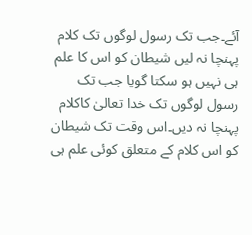آئے۔جب تک رسول لوگوں تک کلام پہنچا نہ لیں شیطان کو اس کا علم ہی نہیں ہو سکتا گویا جب تک رسول لوگوں تک خدا تعالیٰ کاکلام پہنچا نہ دیں۔اس وقت تک شیطان کو اس کلام کے متعلق کوئی علم ہی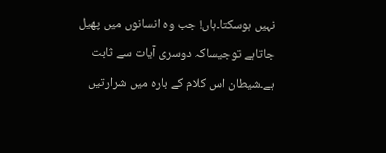نہیں ہوسکتا۔ہاں! جب وہ انسانوں میں پھیل جاتاہے توجیساکہ دوسری آیات سے ثابت ہے۔شیطان اس کلام کے بارہ میں شرارتیں